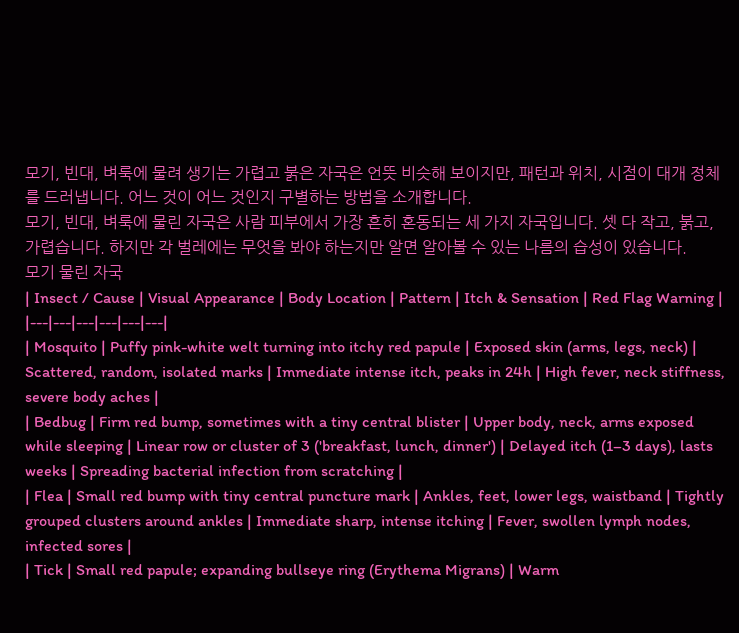모기, 빈대, 벼룩에 물려 생기는 가렵고 붉은 자국은 언뜻 비슷해 보이지만, 패턴과 위치, 시점이 대개 정체를 드러냅니다. 어느 것이 어느 것인지 구별하는 방법을 소개합니다.
모기, 빈대, 벼룩에 물린 자국은 사람 피부에서 가장 흔히 혼동되는 세 가지 자국입니다. 셋 다 작고, 붉고, 가렵습니다. 하지만 각 벌레에는 무엇을 봐야 하는지만 알면 알아볼 수 있는 나름의 습성이 있습니다.
모기 물린 자국
| Insect / Cause | Visual Appearance | Body Location | Pattern | Itch & Sensation | Red Flag Warning |
|---|---|---|---|---|---|
| Mosquito | Puffy pink-white welt turning into itchy red papule | Exposed skin (arms, legs, neck) | Scattered, random, isolated marks | Immediate intense itch, peaks in 24h | High fever, neck stiffness, severe body aches |
| Bedbug | Firm red bump, sometimes with a tiny central blister | Upper body, neck, arms exposed while sleeping | Linear row or cluster of 3 ('breakfast, lunch, dinner') | Delayed itch (1–3 days), lasts weeks | Spreading bacterial infection from scratching |
| Flea | Small red bump with tiny central puncture mark | Ankles, feet, lower legs, waistband | Tightly grouped clusters around ankles | Immediate sharp, intense itching | Fever, swollen lymph nodes, infected sores |
| Tick | Small red papule; expanding bullseye ring (Erythema Migrans) | Warm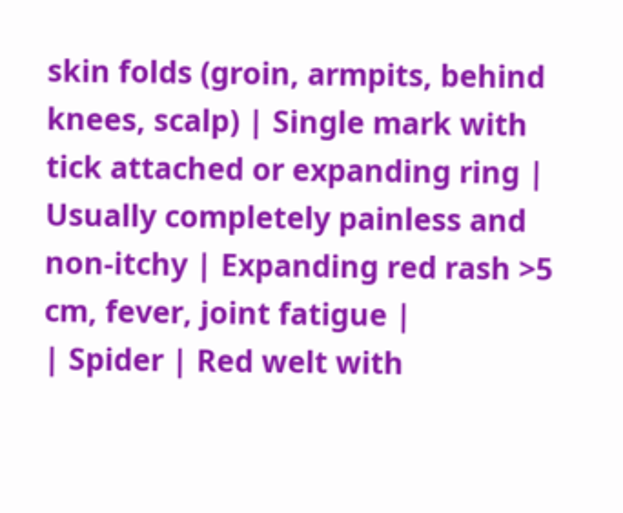skin folds (groin, armpits, behind knees, scalp) | Single mark with tick attached or expanding ring | Usually completely painless and non-itchy | Expanding red rash >5 cm, fever, joint fatigue |
| Spider | Red welt with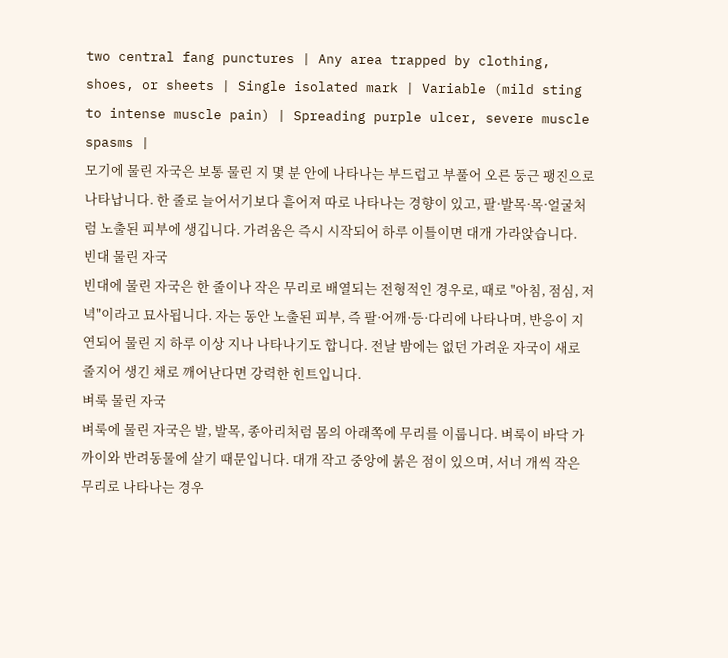two central fang punctures | Any area trapped by clothing, shoes, or sheets | Single isolated mark | Variable (mild sting to intense muscle pain) | Spreading purple ulcer, severe muscle spasms |
모기에 물린 자국은 보통 물린 지 몇 분 안에 나타나는 부드럽고 부풀어 오른 둥근 팽진으로 나타납니다. 한 줄로 늘어서기보다 흩어져 따로 나타나는 경향이 있고, 팔·발목·목·얼굴처럼 노출된 피부에 생깁니다. 가려움은 즉시 시작되어 하루 이틀이면 대개 가라앉습니다.
빈대 물린 자국
빈대에 물린 자국은 한 줄이나 작은 무리로 배열되는 전형적인 경우로, 때로 "아침, 점심, 저녁"이라고 묘사됩니다. 자는 동안 노출된 피부, 즉 팔·어깨·등·다리에 나타나며, 반응이 지연되어 물린 지 하루 이상 지나 나타나기도 합니다. 전날 밤에는 없던 가려운 자국이 새로 줄지어 생긴 채로 깨어난다면 강력한 힌트입니다.
벼룩 물린 자국
벼룩에 물린 자국은 발, 발목, 종아리처럼 몸의 아래쪽에 무리를 이룹니다. 벼룩이 바닥 가까이와 반려동물에 살기 때문입니다. 대개 작고 중앙에 붉은 점이 있으며, 서너 개씩 작은 무리로 나타나는 경우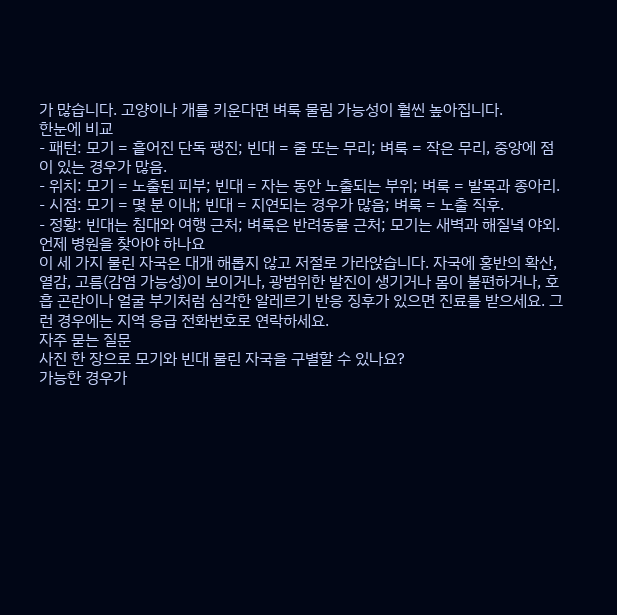가 많습니다. 고양이나 개를 키운다면 벼룩 물림 가능성이 훨씬 높아집니다.
한눈에 비교
- 패턴: 모기 = 흩어진 단독 팽진; 빈대 = 줄 또는 무리; 벼룩 = 작은 무리, 중앙에 점이 있는 경우가 많음.
- 위치: 모기 = 노출된 피부; 빈대 = 자는 동안 노출되는 부위; 벼룩 = 발목과 종아리.
- 시점: 모기 = 몇 분 이내; 빈대 = 지연되는 경우가 많음; 벼룩 = 노출 직후.
- 정황: 빈대는 침대와 여행 근처; 벼룩은 반려동물 근처; 모기는 새벽과 해질녘 야외.
언제 병원을 찾아야 하나요
이 세 가지 물린 자국은 대개 해롭지 않고 저절로 가라앉습니다. 자국에 홍반의 확산, 열감, 고름(감염 가능성)이 보이거나, 광범위한 발진이 생기거나 몸이 불편하거나, 호흡 곤란이나 얼굴 부기처럼 심각한 알레르기 반응 징후가 있으면 진료를 받으세요. 그런 경우에는 지역 응급 전화번호로 연락하세요.
자주 묻는 질문
사진 한 장으로 모기와 빈대 물린 자국을 구별할 수 있나요?
가능한 경우가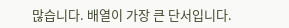많습니다. 배열이 가장 큰 단서입니다.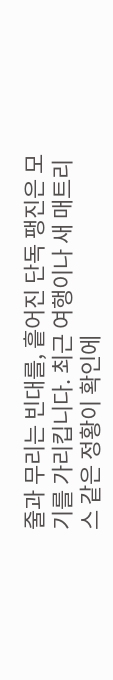줄과 무리는 빈대를, 흩어진 단독 팽진은 모기를 가리킵니다. 최근 여행이나 새 매트리스 같은 정황이 확인에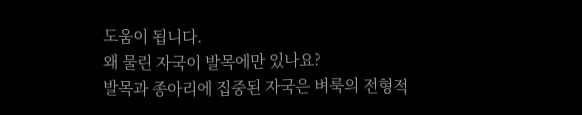도움이 됩니다.
왜 물린 자국이 발목에만 있나요?
발목과 종아리에 집중된 자국은 벼룩의 전형적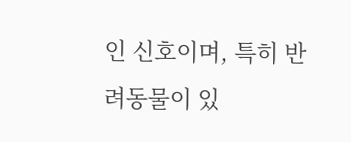인 신호이며, 특히 반려동물이 있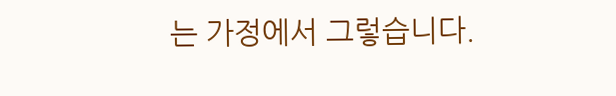는 가정에서 그렇습니다.